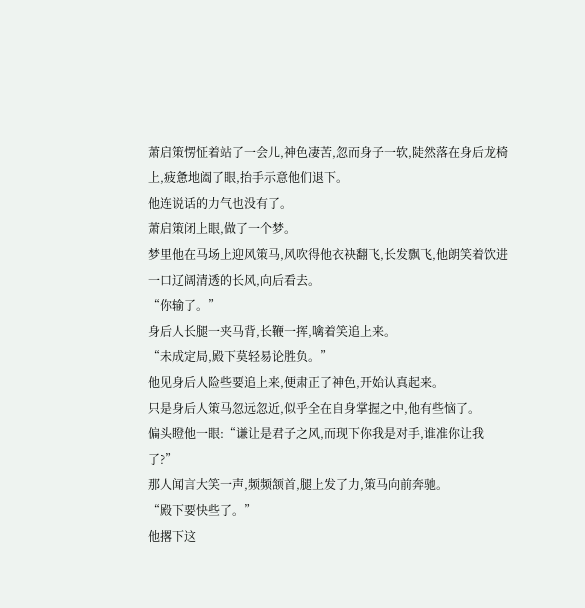萧启策愣怔着站了一会儿,神色凄苦,忽而身子一软,陡然落在身后龙椅上,疲惫地阖了眼,抬手示意他们退下。
他连说话的力气也没有了。
萧启策闭上眼,做了一个梦。
梦里他在马场上迎风策马,风吹得他衣袂翻飞,长发飘飞,他朗笑着饮进一口辽阔清透的长风,向后看去。
“你输了。”
身后人长腿一夹马背,长鞭一挥,噙着笑追上来。
“未成定局,殿下莫轻易论胜负。”
他见身后人险些要追上来,便肃正了神色,开始认真起来。
只是身后人策马忽远忽近,似乎全在自身掌握之中,他有些恼了。
偏头瞪他一眼:“谦让是君子之风,而现下你我是对手,谁准你让我了?”
那人闻言大笑一声,频频颔首,腿上发了力,策马向前奔驰。
“殿下要快些了。”
他撂下这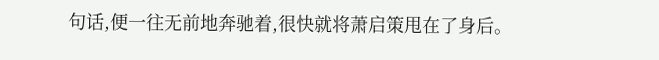句话,便一往无前地奔驰着,很快就将萧启策甩在了身后。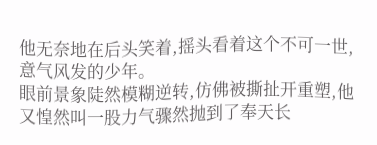他无奈地在后头笑着,摇头看着这个不可一世,意气风发的少年。
眼前景象陡然模糊逆转,仿佛被撕扯开重塑,他又惶然叫一股力气骤然抛到了奉天长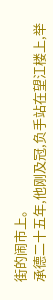街的闹市上。
承德二十五年,他刚及冠,负手站在望江楼上,举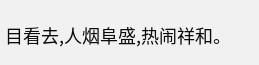目看去,人烟阜盛,热闹祥和。